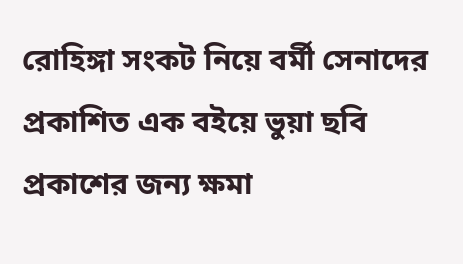রোহিঙ্গা সংকট নিয়ে বর্মী সেনাদের প্রকাশিত এক বইয়ে ভুয়া ছবি প্রকাশের জন্য ক্ষমা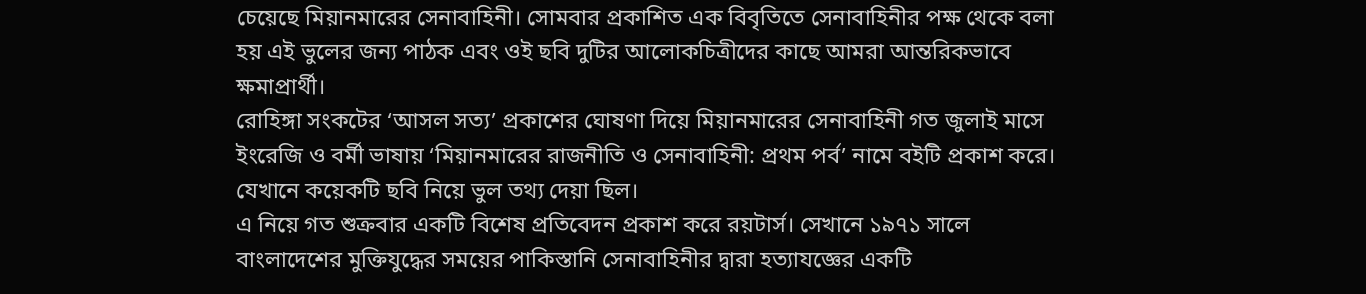চেয়েছে মিয়ানমারের সেনাবাহিনী। সোমবার প্রকাশিত এক বিবৃতিতে সেনাবাহিনীর পক্ষ থেকে বলা হয় এই ভুলের জন্য পাঠক এবং ওই ছবি দুটির আলোকচিত্রীদের কাছে আমরা আন্তরিকভাবে ক্ষমাপ্রার্থী।
রোহিঙ্গা সংকটের ‘আসল সত্য’ প্রকাশের ঘোষণা দিয়ে মিয়ানমারের সেনাবাহিনী গত জুলাই মাসে ইংরেজি ও বর্মী ভাষায় ‘মিয়ানমারের রাজনীতি ও সেনাবাহিনী: প্রথম পর্ব’ নামে বইটি প্রকাশ করে। যেখানে কয়েকটি ছবি নিয়ে ভুল তথ্য দেয়া ছিল।
এ নিয়ে গত শুক্রবার একটি বিশেষ প্রতিবেদন প্রকাশ করে রয়টার্স। সেখানে ১৯৭১ সালে বাংলাদেশের মুক্তিযুদ্ধের সময়ের পাকিস্তানি সেনাবাহিনীর দ্বারা হত্যাযজ্ঞের একটি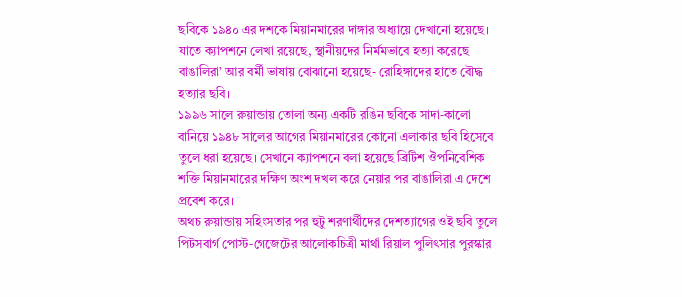ছবিকে ১৯৪০ এর দশকে মিয়ানমারের দাঙ্গার অধ্যায়ে দেখানো হয়েছে। যাতে ক্যাপশনে লেখা রয়েছে, স্থানীয়দের নির্মমভাবে হত্যা করেছে বাঙালিরা’ আর বর্মী ভাষায় বোঝানো হয়েছে- রোহিঙ্গাদের হাতে বৌদ্ধ হত্যার ছবি।
১৯৯৬ সালে রুয়ান্ডায় তোলা অন্য একটি রঙিন ছবিকে সাদা-কালো বানিয়ে ১৯৪৮ সালের আগের মিয়ানমারের কোনো এলাকার ছবি হিসেবে তুলে ধরা হয়েছে। সেখানে ক্যাপশনে বলা হয়েছে ব্রিটিশ ঔপনিবেশিক শক্তি মিয়ানমারের দক্ষিণ অংশ দখল করে নেয়ার পর বাঙালিরা এ দেশে প্রবেশ করে।
অথচ রুয়ান্ডায় সহিংসতার পর হুটু শরণার্থীদের দেশত্যাগের ওই ছবি তুলে পিটসবার্গ পোস্ট-গেজেটের আলোকচিত্রী মার্থা রিয়াল পুলিৎসার পুরস্কার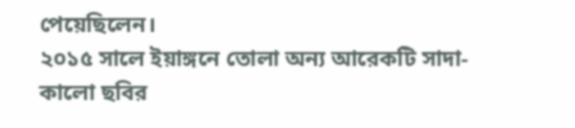পেয়েছিলেন।
২০১৫ সালে ইয়াঙ্গনে তোলা অন্য আরেকটি সাদা-কালো ছবির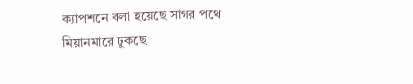ক্যাপশনে বলা হয়েছে সাগর পথে মিয়ানমারে ঢুকছে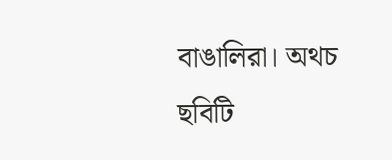বাঙালিরা। অথচ ছবিটি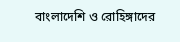বাংলাদেশি ও রোহিঙ্গাদের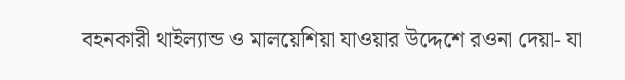বহনকারী থাইল্যান্ড ও মালয়েশিয়া যাওয়ার উদ্দেশে রওনা দেয়া- যা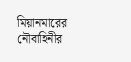মিয়ানমারের নৌবাহিনীর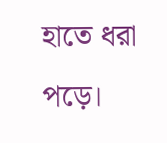হাতে ধরা পড়ে।